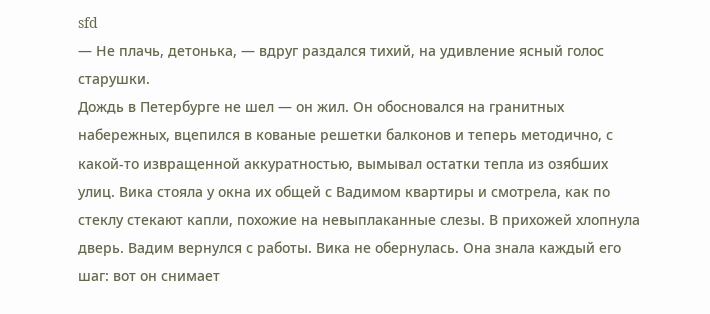sfd
— Не плачь, детонька, — вдруг раздался тихий, на удивление ясный голос старушки.
Дождь в Петербурге не шел — он жил. Он обосновался на гранитных набережных, вцепился в кованые решетки балконов и теперь методично, с какой-то извращенной аккуратностью, вымывал остатки тепла из озябших улиц. Вика стояла у окна их общей с Вадимом квартиры и смотрела, как по стеклу стекают капли, похожие на невыплаканные слезы. В прихожей хлопнула дверь. Вадим вернулся с работы. Вика не обернулась. Она знала каждый его шаг: вот он снимает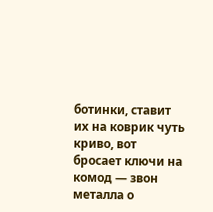ботинки, ставит их на коврик чуть криво, вот бросает ключи на комод — звон металла о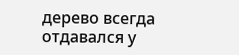дерево всегда отдавался у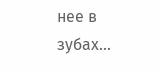нее в зубах...